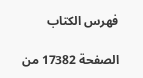فهرس الكتاب

الصفحة 17382 من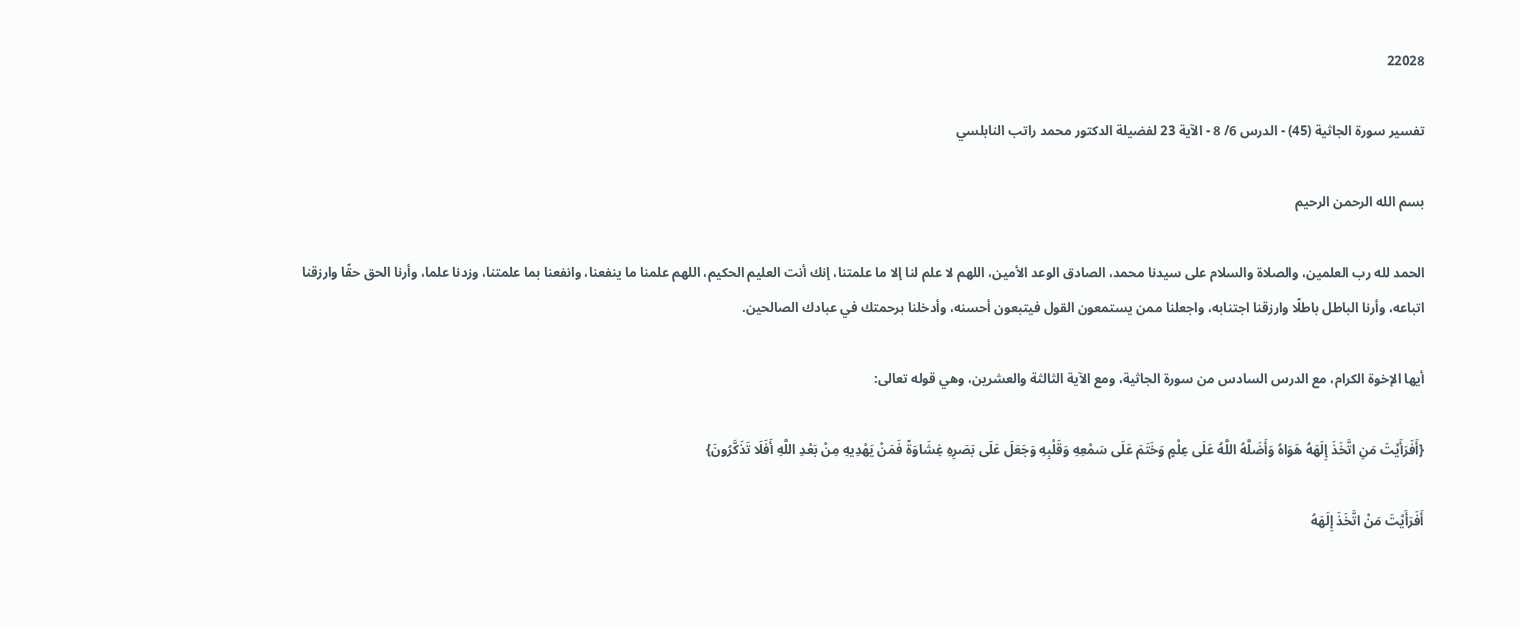22028

تفسير سورة الجاثية (45) - الدرس 6/ 8 - الآية 23 لفضيلة الدكتور محمد راتب النابلسي

بسم الله الرحمن الرحيم

الحمد لله رب العلمين، والصلاة والسلام على سيدنا محمد، الصادق الوعد الأمين، اللهم لا علم لنا إلا ما علمتنا، إنك أنت العليم الحكيم، اللهم علمنا ما ينفعنا، وانفعنا بما علمتنا، وزدنا علما، وأرنا الحق حقًا وارزقنا اتباعه، وأرنا الباطل باطلًا وارزقنا اجتنابه، واجعلنا ممن يستمعون القول فيتبعون أحسنه، وأدخلنا برحمتك في عبادك الصالحين.

أيها الإخوة الكرام، مع الدرس السادس من سورة الجاثية، ومع الآية الثالثة والعشرين، وهي قوله تعالى:

{أَفَرَأَيْتَ مَنِ اتَّخَذَ إِلَهَهُ هَوَاهُ وَأَضَلَّهُ اللَّهُ عَلَى عِلْمٍ وَخَتَمَ عَلَى سَمْعِهِ وَقَلْبِهِ وَجَعَلَ عَلَى بَصَرِهِ غِشَاوَةً فَمَنْ يَهْدِيهِ مِنْ بَعْدِ اللَّهِ أَفَلَا تَذَكَّرُونَ}

أَفَرَأَيْتَ مَنْ اتَّخَذَ إِلَهَهُ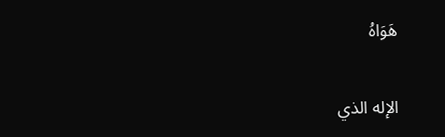هَوَاهُ

الإله الذي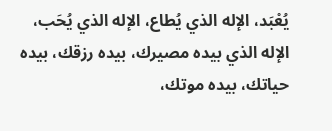يُعْبَد، الإله الذي يُطاع، الإله الذي يُحَب، الإله الذي بيده مصيرك، بيده رزقك، بيده حياتك، بيده موتك،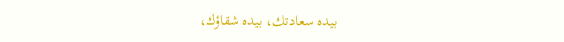بيده سعادتك، بيده شقاؤك،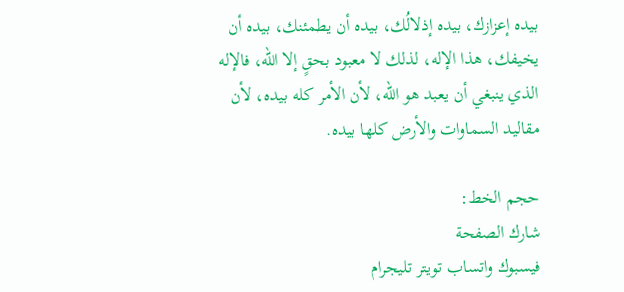بيده إعزازك، بيده إذلالُك، بيده أن يطمئنك، بيده أن يخيفك، هذا الإله، لذلك لا معبود بحقٍ إلا الله، فالإله الذي ينبغي أن يعبد هو الله، لأن الأمر كله بيده، لأن مقاليد السماوات والأرض كلها بيده.

حجم الخط:
شارك الصفحة
فيسبوك واتساب تويتر تليجرام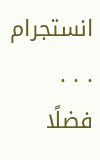انستجرام
. . .
فضلًا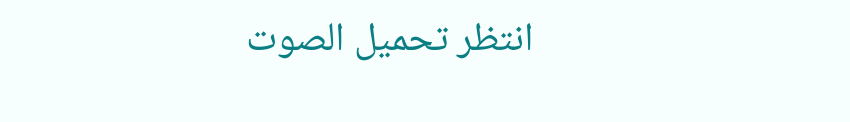انتظر تحميل الصوت